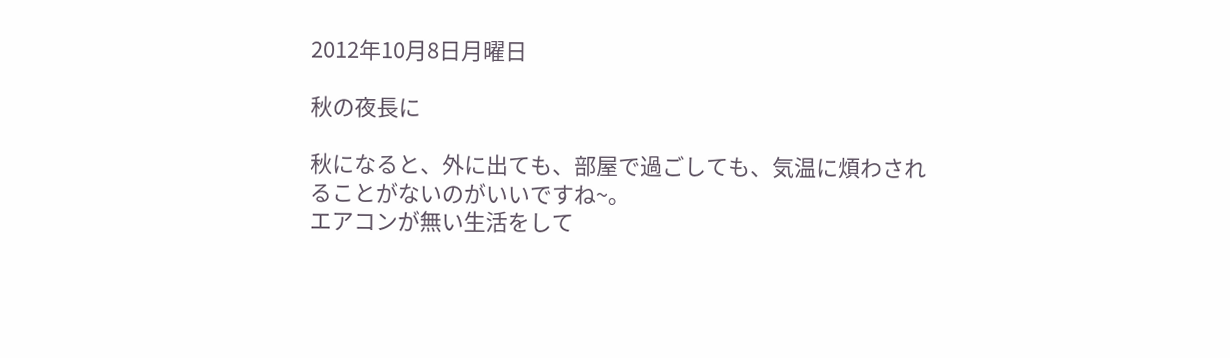2012年10月8日月曜日

秋の夜長に

秋になると、外に出ても、部屋で過ごしても、気温に煩わされることがないのがいいですね~。
エアコンが無い生活をして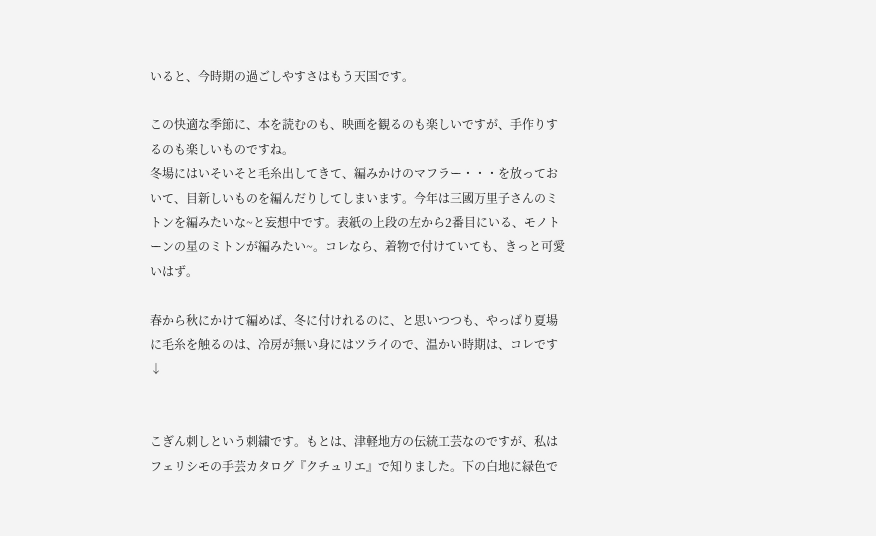いると、今時期の過ごしやすさはもう天国です。

この快適な季節に、本を読むのも、映画を観るのも楽しいですが、手作りするのも楽しいものですね。
冬場にはいそいそと毛糸出してきて、編みかけのマフラー・・・を放っておいて、目新しいものを編んだりしてしまいます。今年は三國万里子さんのミトンを編みたいな~と妄想中です。表紙の上段の左から2番目にいる、モノトーンの星のミトンが編みたい~。コレなら、着物で付けていても、きっと可愛いはず。

春から秋にかけて編めば、冬に付けれるのに、と思いつつも、やっぱり夏場に毛糸を触るのは、冷房が無い身にはツライので、温かい時期は、コレです↓


こぎん刺しという刺繍です。もとは、津軽地方の伝統工芸なのですが、私はフェリシモの手芸カタログ『クチュリエ』で知りました。下の白地に緑色で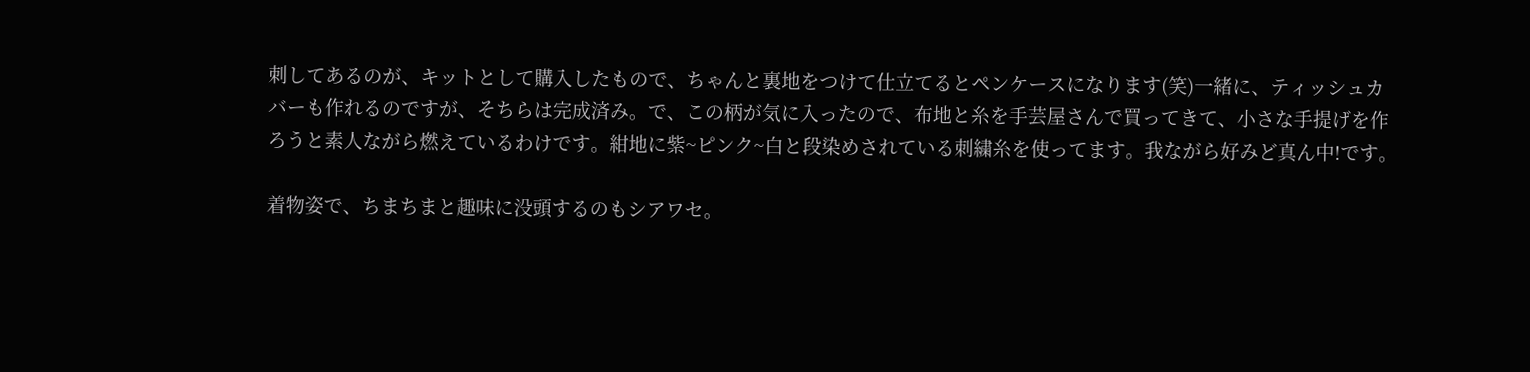刺してあるのが、キットとして購入したもので、ちゃんと裏地をつけて仕立てるとペンケースになります(笑)一緒に、ティッシュカバーも作れるのですが、そちらは完成済み。で、この柄が気に入ったので、布地と糸を手芸屋さんで買ってきて、小さな手提げを作ろうと素人ながら燃えているわけです。紺地に紫~ピンク~白と段染めされている刺繍糸を使ってます。我ながら好みど真ん中!です。

着物姿で、ちまちまと趣味に没頭するのもシアワセ。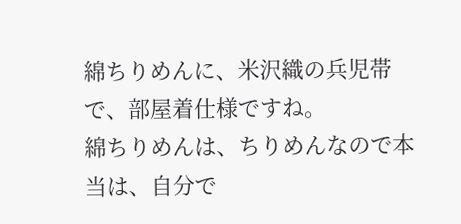綿ちりめんに、米沢織の兵児帯で、部屋着仕様ですね。
綿ちりめんは、ちりめんなので本当は、自分で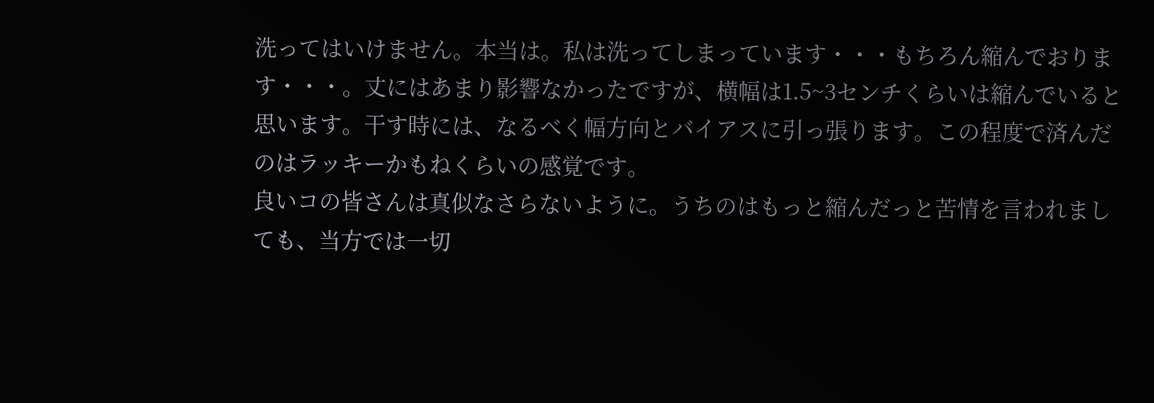洗ってはいけません。本当は。私は洗ってしまっています・・・もちろん縮んでおります・・・。丈にはあまり影響なかったですが、横幅は1.5~3センチくらいは縮んでいると思います。干す時には、なるべく幅方向とバイアスに引っ張ります。この程度で済んだのはラッキーかもねくらいの感覚です。
良いコの皆さんは真似なさらないように。うちのはもっと縮んだっと苦情を言われましても、当方では一切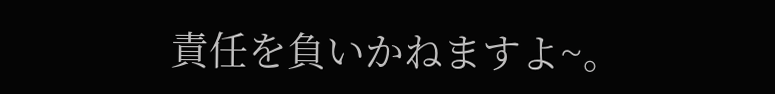責任を負いかねますよ~。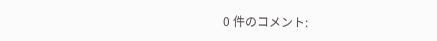0 件のコメント: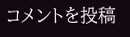コメントを投稿